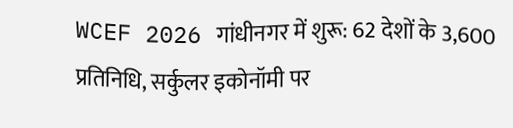WCEF 2026 गांधीनगर में शुरू: 62 देशों के 3,600 प्रतिनिधि, सर्कुलर इकोनॉमी पर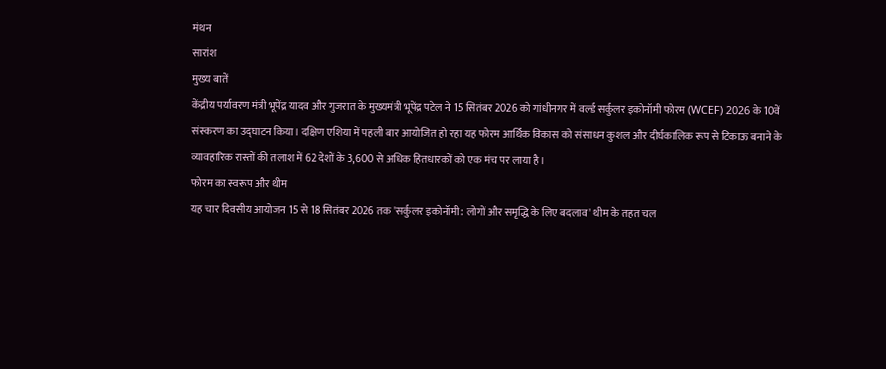मंथन
सारांश
मुख्य बातें
केंद्रीय पर्यावरण मंत्री भूपेंद्र यादव और गुजरात के मुख्यमंत्री भूपेंद्र पटेल ने 15 सितंबर 2026 को गांधीनगर में वर्ल्ड सर्कुलर इकोनॉमी फोरम (WCEF) 2026 के 10वें संस्करण का उद्घाटन किया। दक्षिण एशिया में पहली बार आयोजित हो रहा यह फोरम आर्थिक विकास को संसाधन कुशल और दीर्घकालिक रूप से टिकाऊ बनाने के व्यावहारिक रास्तों की तलाश में 62 देशों के 3,600 से अधिक हितधारकों को एक मंच पर लाया है।
फोरम का स्वरूप और थीम
यह चार दिवसीय आयोजन 15 से 18 सितंबर 2026 तक 'सर्कुलर इकोनॉमी: लोगों और समृद्धि के लिए बदलाव' थीम के तहत चल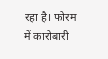रहा है। फोरम में कारोबारी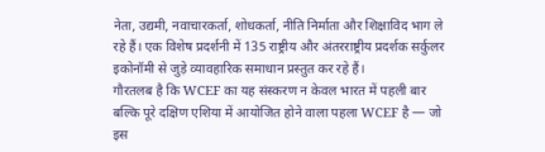नेता, उद्यमी, नवाचारकर्ता, शोधकर्ता, नीति निर्माता और शिक्षाविद भाग ले रहे हैं। एक विशेष प्रदर्शनी में 135 राष्ट्रीय और अंतरराष्ट्रीय प्रदर्शक सर्कुलर इकोनॉमी से जुड़े व्यावहारिक समाधान प्रस्तुत कर रहे हैं।
गौरतलब है कि WCEF का यह संस्करण न केवल भारत में पहली बार बल्कि पूरे दक्षिण एशिया में आयोजित होने वाला पहला WCEF है — जो इस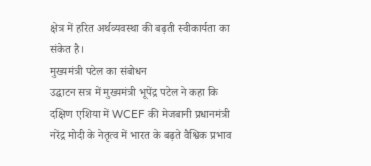क्षेत्र में हरित अर्थव्यवस्था की बढ़ती स्वीकार्यता का संकेत है।
मुख्यमंत्री पटेल का संबोधन
उद्घाटन सत्र में मुख्यमंत्री भूपेंद्र पटेल ने कहा कि दक्षिण एशिया में WCEF की मेजबानी प्रधानमंत्री नरेंद्र मोदी के नेतृत्व में भारत के बढ़ते वैश्विक प्रभाव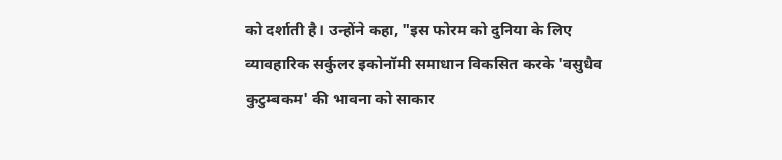को दर्शाती है। उन्होंने कहा, "इस फोरम को दुनिया के लिए व्यावहारिक सर्कुलर इकोनॉमी समाधान विकसित करके 'वसुधैव कुटुम्बकम' की भावना को साकार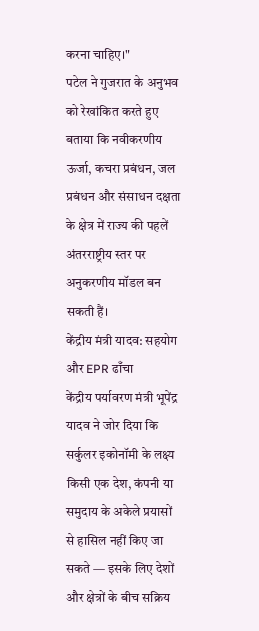करना चाहिए।"
पटेल ने गुजरात के अनुभव को रेखांकित करते हुए बताया कि नवीकरणीय ऊर्जा, कचरा प्रबंधन, जल प्रबंधन और संसाधन दक्षता के क्षेत्र में राज्य की पहलें अंतरराष्ट्रीय स्तर पर अनुकरणीय मॉडल बन सकती हैं।
केंद्रीय मंत्री यादव: सहयोग और EPR ढाँचा
केंद्रीय पर्यावरण मंत्री भूपेंद्र यादव ने जोर दिया कि सर्कुलर इकोनॉमी के लक्ष्य किसी एक देश, कंपनी या समुदाय के अकेले प्रयासों से हासिल नहीं किए जा सकते — इसके लिए देशों और क्षेत्रों के बीच सक्रिय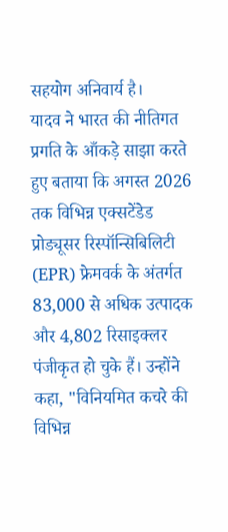सहयोग अनिवार्य है।
यादव ने भारत की नीतिगत प्रगति के आँकड़े साझा करते हुए बताया कि अगस्त 2026 तक विभिन्न एक्सटेंडेड प्रोड्यूसर रिस्पॉन्सिबिलिटी (EPR) फ्रेमवर्क के अंतर्गत 83,000 से अधिक उत्पादक और 4,802 रिसाइक्लर पंजीकृत हो चुके हैं। उन्होंने कहा, "विनियमित कचरे की विभिन्न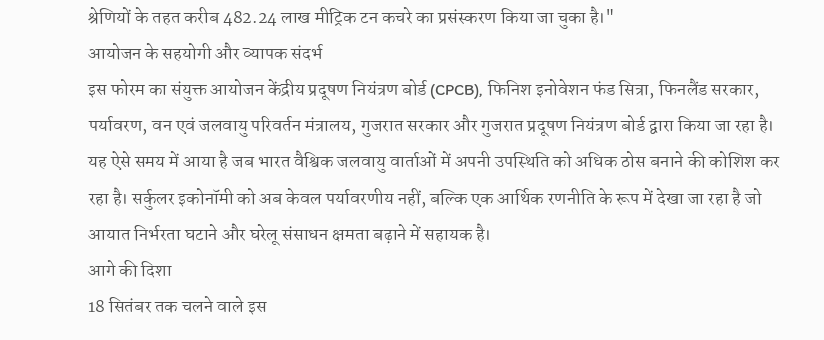श्रेणियों के तहत करीब 482.24 लाख मीट्रिक टन कचरे का प्रसंस्करण किया जा चुका है।"
आयोजन के सहयोगी और व्यापक संदर्भ
इस फोरम का संयुक्त आयोजन केंद्रीय प्रदूषण नियंत्रण बोर्ड (CPCB), फिनिश इनोवेशन फंड सित्रा, फिनलैंड सरकार, पर्यावरण, वन एवं जलवायु परिवर्तन मंत्रालय, गुजरात सरकार और गुजरात प्रदूषण नियंत्रण बोर्ड द्वारा किया जा रहा है।
यह ऐसे समय में आया है जब भारत वैश्विक जलवायु वार्ताओं में अपनी उपस्थिति को अधिक ठोस बनाने की कोशिश कर रहा है। सर्कुलर इकोनॉमी को अब केवल पर्यावरणीय नहीं, बल्कि एक आर्थिक रणनीति के रूप में देखा जा रहा है जो आयात निर्भरता घटाने और घरेलू संसाधन क्षमता बढ़ाने में सहायक है।
आगे की दिशा
18 सितंबर तक चलने वाले इस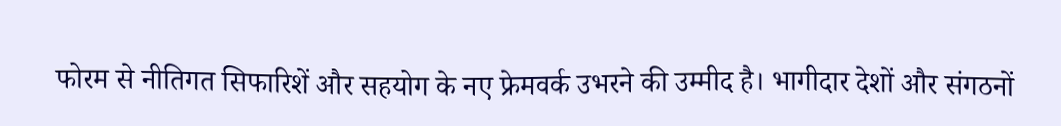फोरम से नीतिगत सिफारिशें और सहयोग के नए फ्रेमवर्क उभरने की उम्मीद है। भागीदार देशों और संगठनों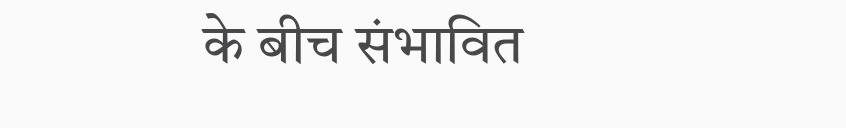के बीच संभावित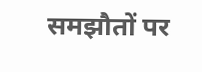समझौतों पर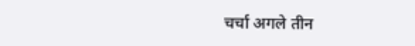चर्चा अगले तीन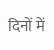दिनों में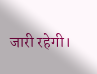जारी रहेगी।